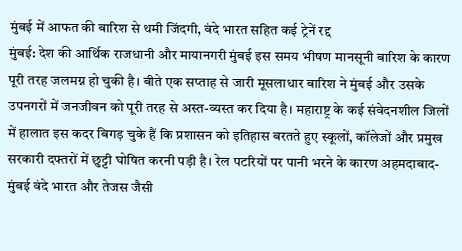मुंबई में आफत की बारिश से थमी जिंदगी, वंदे भारत सहित कई ट्रेनें रद्द
मुंबई: देश की आर्थिक राजधानी और मायानगरी मुंबई इस समय भीषण मानसूनी बारिश के कारण पूरी तरह जलमग्न हो चुकी है। बीते एक सप्ताह से जारी मूसलाधार बारिश ने मुंबई और उसके उपनगरों में जनजीवन को पूरी तरह से अस्त-व्यस्त कर दिया है। महाराष्ट्र के कई संवेदनशील जिलों में हालात इस कदर बिगड़ चुके हैं कि प्रशासन को इतिहास बरतते हुए स्कूलों, कॉलेजों और प्रमुख सरकारी दफ्तरों में छुट्टी घोषित करनी पड़ी है। रेल पटरियों पर पानी भरने के कारण अहमदाबाद-मुंबई वंदे भारत और तेजस जैसी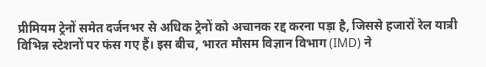प्रीमियम ट्रेनों समेत दर्जनभर से अधिक ट्रेनों को अचानक रद्द करना पड़ा है, जिससे हजारों रेल यात्री विभिन्न स्टेशनों पर फंस गए हैं। इस बीच, भारत मौसम विज्ञान विभाग (IMD) ने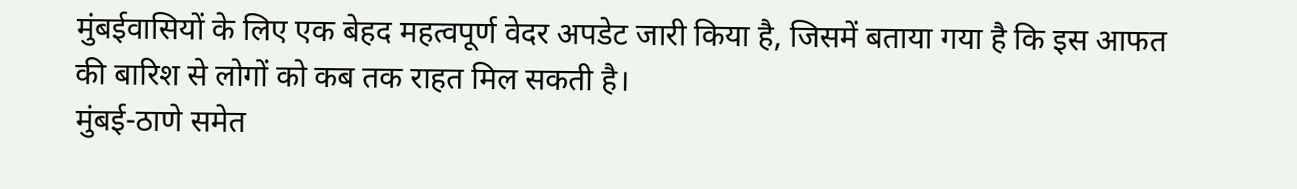मुंबईवासियों के लिए एक बेहद महत्वपूर्ण वेदर अपडेट जारी किया है, जिसमें बताया गया है कि इस आफत की बारिश से लोगों को कब तक राहत मिल सकती है।
मुंबई-ठाणे समेत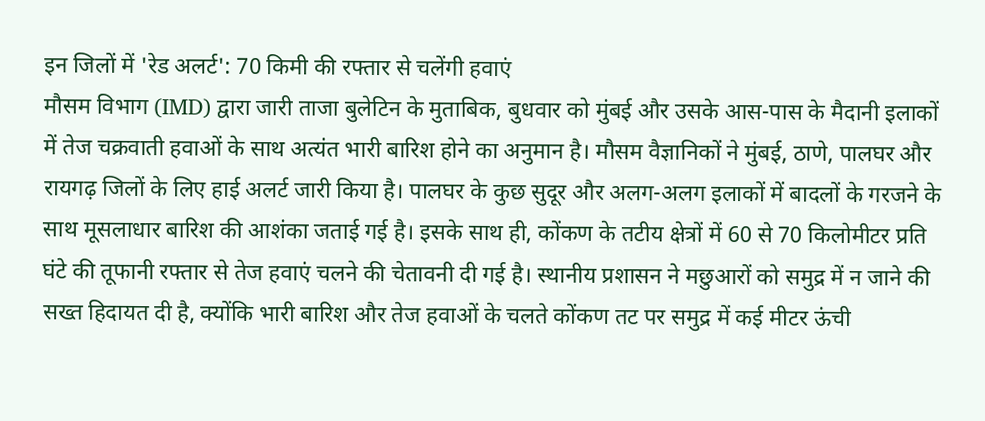इन जिलों में 'रेड अलर्ट': 70 किमी की रफ्तार से चलेंगी हवाएं
मौसम विभाग (IMD) द्वारा जारी ताजा बुलेटिन के मुताबिक, बुधवार को मुंबई और उसके आस-पास के मैदानी इलाकों में तेज चक्रवाती हवाओं के साथ अत्यंत भारी बारिश होने का अनुमान है। मौसम वैज्ञानिकों ने मुंबई, ठाणे, पालघर और रायगढ़ जिलों के लिए हाई अलर्ट जारी किया है। पालघर के कुछ सुदूर और अलग-अलग इलाकों में बादलों के गरजने के साथ मूसलाधार बारिश की आशंका जताई गई है। इसके साथ ही, कोंकण के तटीय क्षेत्रों में 60 से 70 किलोमीटर प्रति घंटे की तूफानी रफ्तार से तेज हवाएं चलने की चेतावनी दी गई है। स्थानीय प्रशासन ने मछुआरों को समुद्र में न जाने की सख्त हिदायत दी है, क्योंकि भारी बारिश और तेज हवाओं के चलते कोंकण तट पर समुद्र में कई मीटर ऊंची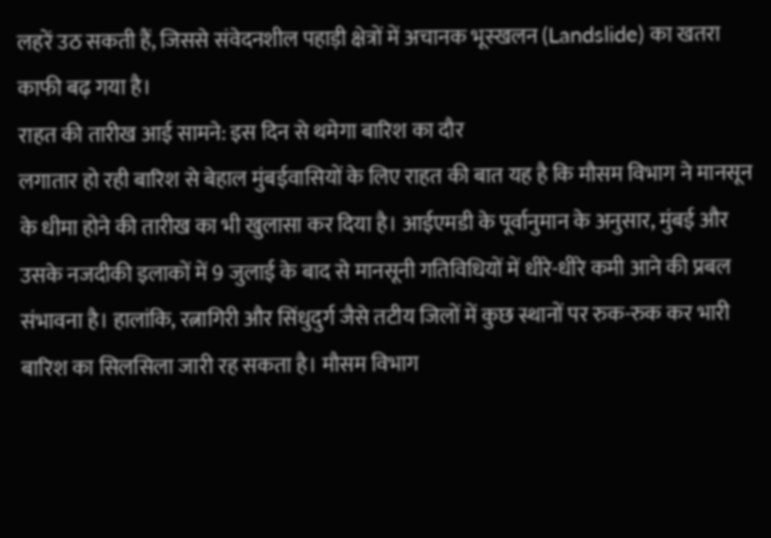लहरें उठ सकती हैं, जिससे संवेदनशील पहाड़ी क्षेत्रों में अचानक भूस्खलन (Landslide) का खतरा काफी बढ़ गया है।
राहत की तारीख आई सामने: इस दिन से थमेगा बारिश का दौर
लगातार हो रही बारिश से बेहाल मुंबईवासियों के लिए राहत की बात यह है कि मौसम विभाग ने मानसून के धीमा होने की तारीख का भी खुलासा कर दिया है। आईएमडी के पूर्वानुमान के अनुसार, मुंबई और उसके नजदीकी इलाकों में 9 जुलाई के बाद से मानसूनी गतिविधियों में धीरे-धीरे कमी आने की प्रबल संभावना है। हालांकि, रत्नागिरी और सिंधुदुर्ग जैसे तटीय जिलों में कुछ स्थानों पर रुक-रुक कर भारी बारिश का सिलसिला जारी रह सकता है। मौसम विभाग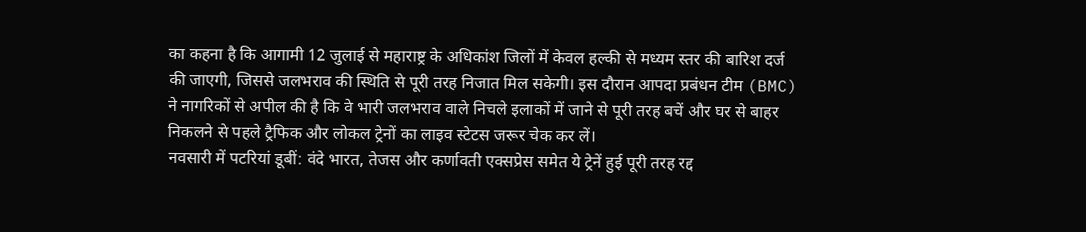का कहना है कि आगामी 12 जुलाई से महाराष्ट्र के अधिकांश जिलों में केवल हल्की से मध्यम स्तर की बारिश दर्ज की जाएगी, जिससे जलभराव की स्थिति से पूरी तरह निजात मिल सकेगी। इस दौरान आपदा प्रबंधन टीम (BMC) ने नागरिकों से अपील की है कि वे भारी जलभराव वाले निचले इलाकों में जाने से पूरी तरह बचें और घर से बाहर निकलने से पहले ट्रैफिक और लोकल ट्रेनों का लाइव स्टेटस जरूर चेक कर लें।
नवसारी में पटरियां डूबीं: वंदे भारत, तेजस और कर्णावती एक्सप्रेस समेत ये ट्रेनें हुई पूरी तरह रद्द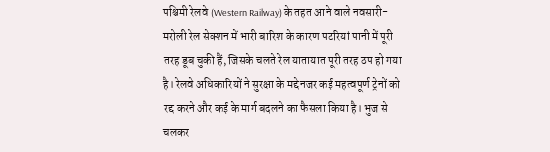पश्चिमी रेलवे (Western Railway) के तहत आने वाले नवसारी-मरोली रेल सेक्शन में भारी बारिश के कारण पटरियां पानी में पूरी तरह डूब चुकी हैं, जिसके चलते रेल यातायात पूरी तरह ठप हो गया है। रेलवे अधिकारियों ने सुरक्षा के मद्देनजर कई महत्वपूर्ण ट्रेनों को रद्द करने और कई के मार्ग बदलने का फैसला किया है। भुज से चलकर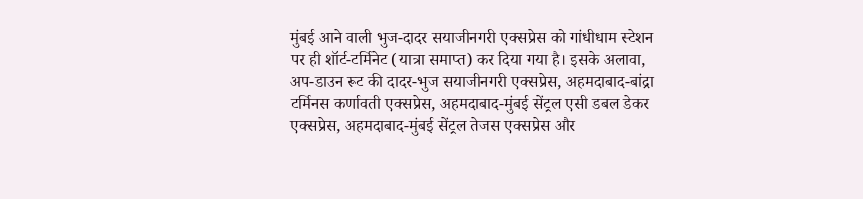मुंबई आने वाली भुज-दादर सयाजीनगरी एक्सप्रेस को गांधीधाम स्टेशन पर ही शॉर्ट-टर्मिनेट (यात्रा समाप्त) कर दिया गया है। इसके अलावा, अप-डाउन रूट की दादर-भुज सयाजीनगरी एक्सप्रेस, अहमदाबाद-बांद्रा टर्मिनस कर्णावती एक्सप्रेस, अहमदाबाद-मुंबई सेंट्रल एसी डबल डेकर एक्सप्रेस, अहमदाबाद-मुंबई सेंट्रल तेजस एक्सप्रेस और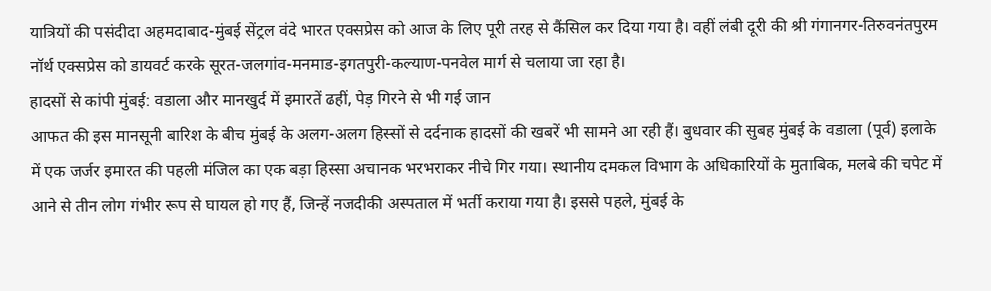यात्रियों की पसंदीदा अहमदाबाद-मुंबई सेंट्रल वंदे भारत एक्सप्रेस को आज के लिए पूरी तरह से कैंसिल कर दिया गया है। वहीं लंबी दूरी की श्री गंगानगर-तिरुवनंतपुरम नॉर्थ एक्सप्रेस को डायवर्ट करके सूरत-जलगांव-मनमाड-इगतपुरी-कल्याण-पनवेल मार्ग से चलाया जा रहा है।
हादसों से कांपी मुंबई: वडाला और मानखुर्द में इमारतें ढहीं, पेड़ गिरने से भी गई जान
आफत की इस मानसूनी बारिश के बीच मुंबई के अलग-अलग हिस्सों से दर्दनाक हादसों की खबरें भी सामने आ रही हैं। बुधवार की सुबह मुंबई के वडाला (पूर्व) इलाके में एक जर्जर इमारत की पहली मंजिल का एक बड़ा हिस्सा अचानक भरभराकर नीचे गिर गया। स्थानीय दमकल विभाग के अधिकारियों के मुताबिक, मलबे की चपेट में आने से तीन लोग गंभीर रूप से घायल हो गए हैं, जिन्हें नजदीकी अस्पताल में भर्ती कराया गया है। इससे पहले, मुंबई के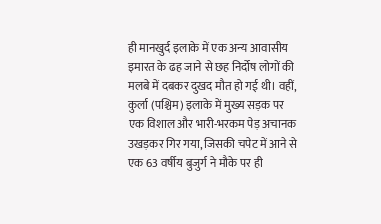ही मानखुर्द इलाके में एक अन्य आवासीय इमारत के ढह जाने से छह निर्दोष लोगों की मलबे में दबकर दुखद मौत हो गई थी। वहीं, कुर्ला (पश्चिम) इलाके में मुख्य सड़क पर एक विशाल और भारी-भरकम पेड़ अचानक उखड़कर गिर गया, जिसकी चपेट में आने से एक 63 वर्षीय बुजुर्ग ने मौके पर ही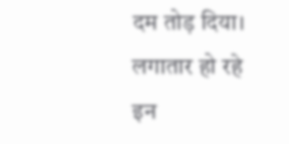दम तोड़ दिया। लगातार हो रहे इन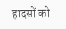हादसों को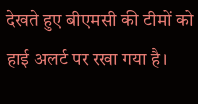देखते हुए बीएमसी की टीमों को हाई अलर्ट पर रखा गया है।